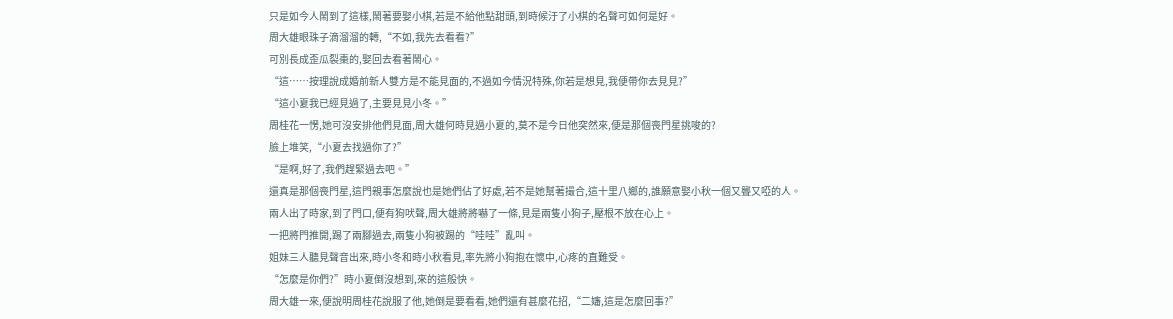只是如今人鬧到了這樣,鬧著要娶小棋,若是不給他點甜頭,到時候汙了小棋的名聲可如何是好。
周大雄眼珠子滴溜溜的轉,“不如,我先去看看?”
可別長成歪瓜裂棗的,娶回去看著鬧心。
“這……按理說成婚前新人雙方是不能見面的,不過如今情況特殊,你若是想見,我便帶你去見見?”
“這小夏我已經見過了,主要見見小冬。”
周桂花一愣,她可沒安排他們見面,周大雄何時見過小夏的,莫不是今日他突然來,便是那個喪門星挑唆的?
臉上堆笑,“小夏去找過你了?”
“是啊,好了,我們趕緊過去吧。”
還真是那個喪門星,這門親事怎麼說也是她們佔了好處,若不是她幫著撮合,這十里八鄉的,誰願意娶小秋一個又聾又啞的人。
兩人出了時家,到了門口,便有狗吠聲,周大雄將將嚇了一條,見是兩隻小狗子,壓根不放在心上。
一把將門推開,踢了兩腳過去,兩隻小狗被踢的“哇哇”亂叫。
姐妹三人聽見聲音出來,時小冬和時小秋看見,率先將小狗抱在懷中,心疼的直難受。
“怎麼是你們?”時小夏倒沒想到,來的這般快。
周大雄一來,便說明周桂花說服了他,她倒是要看看,她們還有甚麼花招,“二嬸,這是怎麼回事?”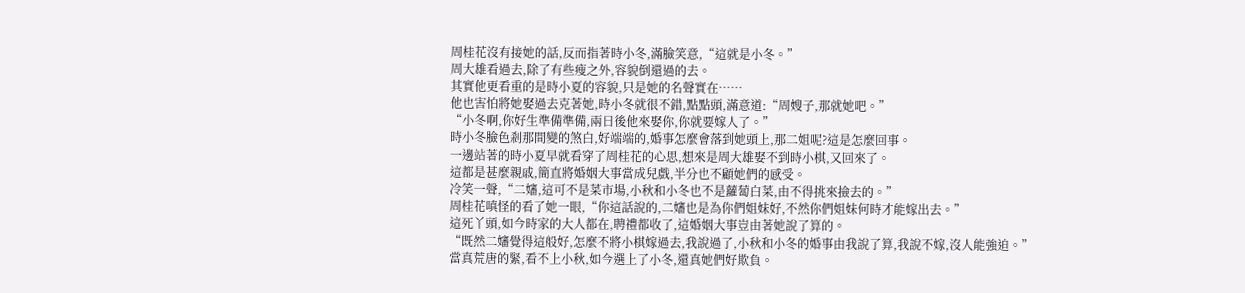周桂花沒有接她的話,反而指著時小冬,滿臉笑意,“這就是小冬。”
周大雄看過去,除了有些瘦之外,容貌倒還過的去。
其實他更看重的是時小夏的容貌,只是她的名聲實在……
他也害怕將她娶過去克著她,時小冬就很不錯,點點頭,滿意道:“周嫂子,那就她吧。”
“小冬啊,你好生準備準備,兩日後他來娶你,你就要嫁人了。”
時小冬臉色剎那間變的煞白,好端端的,婚事怎麼會落到她頭上,那二姐呢?這是怎麼回事。
一邊站著的時小夏早就看穿了周桂花的心思,想來是周大雄娶不到時小棋,又回來了。
這都是甚麼親戚,簡直將婚姻大事當成兒戲,半分也不顧她們的感受。
冷笑一聲,“二嬸,這可不是菜市場,小秋和小冬也不是蘿蔔白菜,由不得挑來撿去的。”
周桂花嗔怪的看了她一眼,“你這話說的,二嬸也是為你們姐妹好,不然你們姐妹何時才能嫁出去。”
這死丫頭,如今時家的大人都在,聘禮都收了,這婚姻大事豈由著她說了算的。
“既然二嬸覺得這般好,怎麼不將小棋嫁過去,我說過了,小秋和小冬的婚事由我說了算,我說不嫁,沒人能強迫。”
當真荒唐的緊,看不上小秋,如今選上了小冬,還真她們好欺負。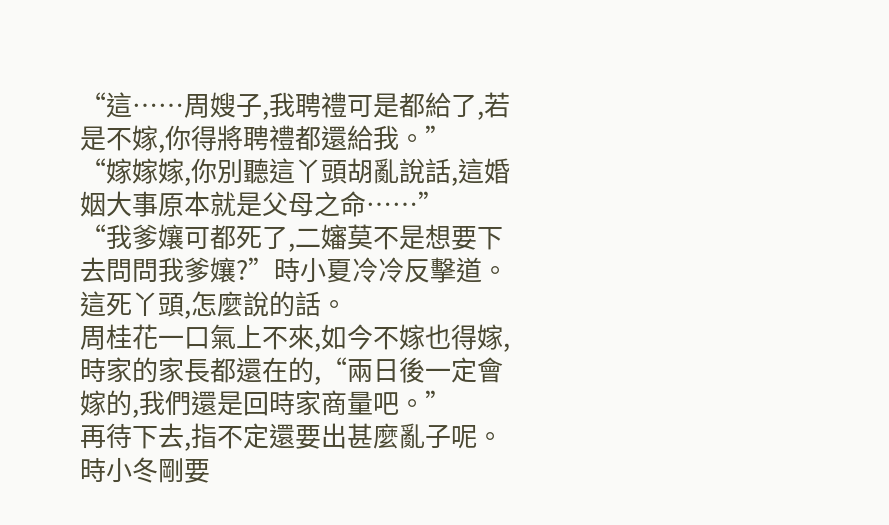“這……周嫂子,我聘禮可是都給了,若是不嫁,你得將聘禮都還給我。”
“嫁嫁嫁,你別聽這丫頭胡亂說話,這婚姻大事原本就是父母之命……”
“我爹孃可都死了,二嬸莫不是想要下去問問我爹孃?”時小夏冷冷反擊道。
這死丫頭,怎麼說的話。
周桂花一口氣上不來,如今不嫁也得嫁,時家的家長都還在的,“兩日後一定會嫁的,我們還是回時家商量吧。”
再待下去,指不定還要出甚麼亂子呢。
時小冬剛要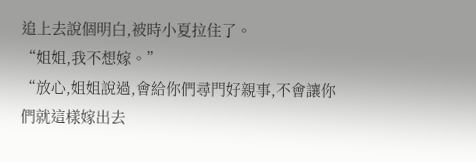追上去說個明白,被時小夏拉住了。
“姐姐,我不想嫁。”
“放心,姐姐說過,會給你們尋門好親事,不會讓你們就這樣嫁出去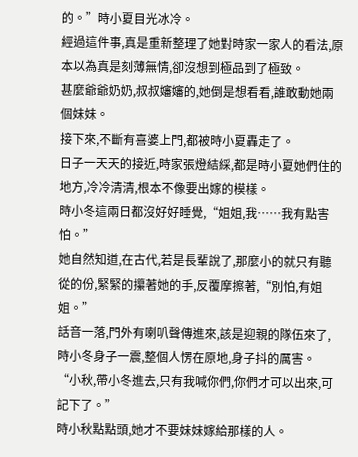的。”時小夏目光冰冷。
經過這件事,真是重新整理了她對時家一家人的看法,原本以為真是刻薄無情,卻沒想到極品到了極致。
甚麼爺爺奶奶,叔叔嬸嬸的,她倒是想看看,誰敢動她兩個妹妹。
接下來,不斷有喜婆上門,都被時小夏轟走了。
日子一天天的接近,時家張燈結綵,都是時小夏她們住的地方,冷冷清清,根本不像要出嫁的模樣。
時小冬這兩日都沒好好睡覺,“姐姐,我……我有點害怕。”
她自然知道,在古代,若是長輩說了,那麼小的就只有聽從的份,緊緊的攥著她的手,反覆摩擦著,“別怕,有姐姐。”
話音一落,門外有喇叭聲傳進來,該是迎親的隊伍來了,時小冬身子一震,整個人愣在原地,身子抖的厲害。
“小秋,帶小冬進去,只有我喊你們,你們才可以出來,可記下了。”
時小秋點點頭,她才不要妹妹嫁給那樣的人。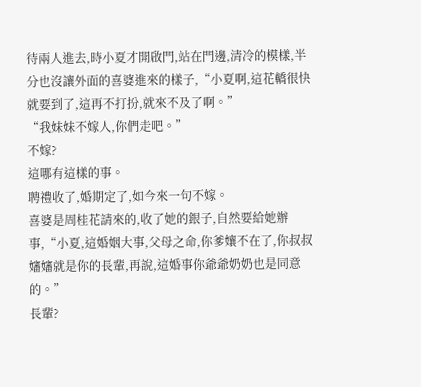待兩人進去,時小夏才開啟門,站在門邊,清冷的模樣,半分也沒讓外面的喜婆進來的樣子,“小夏啊,這花轎很快就要到了,這再不打扮,就來不及了啊。”
“我妹妹不嫁人,你們走吧。”
不嫁?
這哪有這樣的事。
聘禮收了,婚期定了,如今來一句不嫁。
喜婆是周桂花請來的,收了她的銀子,自然要給她辦事,“小夏,這婚姻大事,父母之命,你爹孃不在了,你叔叔嬸嬸就是你的長輩,再說,這婚事你爺爺奶奶也是同意的。”
長輩?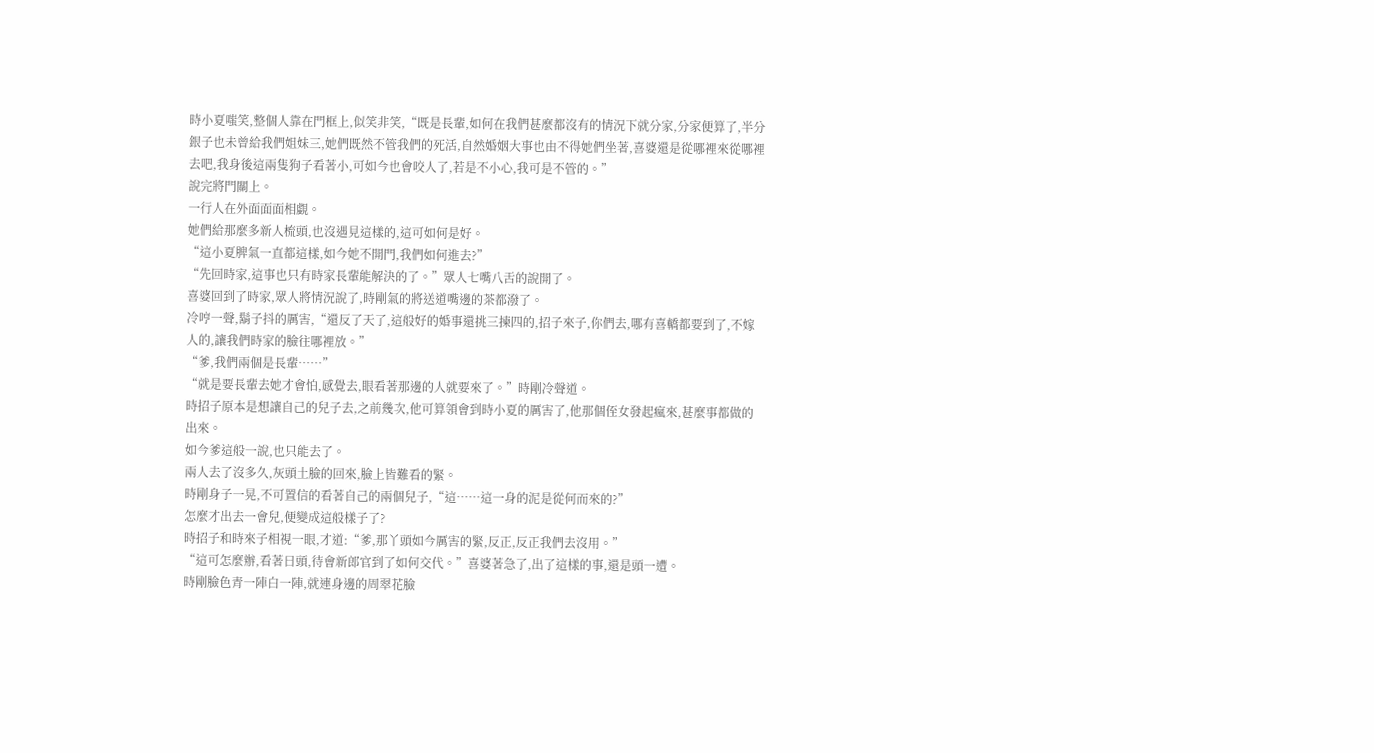時小夏嗤笑,整個人靠在門框上,似笑非笑,“既是長輩,如何在我們甚麼都沒有的情況下就分家,分家便算了,半分銀子也未曾給我們姐妹三,她們既然不管我們的死活,自然婚姻大事也由不得她們坐著,喜婆還是從哪裡來從哪裡去吧,我身後這兩隻狗子看著小,可如今也會咬人了,若是不小心,我可是不管的。”
說完將門關上。
一行人在外面面面相覷。
她們給那麼多新人梳頭,也沒遇見這樣的,這可如何是好。
“這小夏脾氣一直都這樣,如今她不開門,我們如何進去?”
“先回時家,這事也只有時家長輩能解決的了。”眾人七嘴八舌的說開了。
喜婆回到了時家,眾人將情況說了,時剛氣的將送道嘴邊的茶都潑了。
冷哼一聲,鬍子抖的厲害,“還反了天了,這般好的婚事還挑三揀四的,招子來子,你們去,哪有喜轎都要到了,不嫁人的,讓我們時家的臉往哪裡放。”
“爹,我們兩個是長輩……”
“就是要長輩去她才會怕,感覺去,眼看著那邊的人就要來了。”時剛冷聲道。
時招子原本是想讓自己的兒子去,之前幾次,他可算領會到時小夏的厲害了,他那個侄女發起瘋來,甚麼事都做的出來。
如今爹這般一說,也只能去了。
兩人去了沒多久,灰頭土臉的回來,臉上皆難看的緊。
時剛身子一晃,不可置信的看著自己的兩個兒子,“這……這一身的泥是從何而來的?”
怎麼才出去一會兒,便變成這般樣子了?
時招子和時來子相視一眼,才道:“爹,那丫頭如今厲害的緊,反正,反正我們去沒用。”
“這可怎麼辦,看著日頭,待會新郎官到了如何交代。”喜婆著急了,出了這樣的事,還是頭一遭。
時剛臉色青一陣白一陣,就連身邊的周翠花臉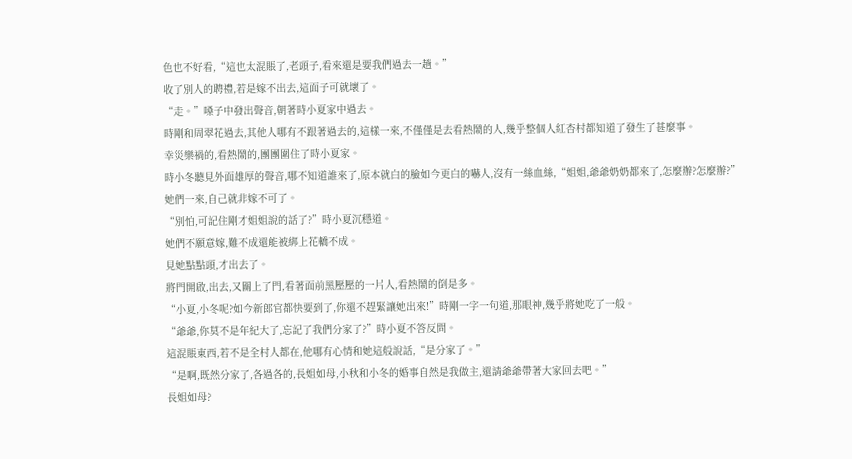色也不好看,“這也太混賬了,老頭子,看來還是要我們過去一趟。”
收了別人的聘禮,若是嫁不出去,這面子可就壞了。
“走。”嗓子中發出聲音,朝著時小夏家中過去。
時剛和周翠花過去,其他人哪有不跟著過去的,這樣一來,不僅僅是去看熱鬧的人,幾乎整個人紅杏村都知道了發生了甚麼事。
幸災樂禍的,看熱鬧的,團團圍住了時小夏家。
時小冬聽見外面雄厚的聲音,哪不知道誰來了,原本就白的臉如今更白的嚇人,沒有一絲血絲,“姐姐,爺爺奶奶都來了,怎麼辦?怎麼辦?”
她們一來,自己就非嫁不可了。
“別怕,可記住剛才姐姐說的話了?”時小夏沉穩道。
她們不願意嫁,難不成還能被綁上花轎不成。
見她點點頭,才出去了。
將門開啟,出去,又關上了門,看著面前黑壓壓的一片人,看熱鬧的倒是多。
“小夏,小冬呢?如今新郎官都快要到了,你還不趕緊讓她出來!”時剛一字一句道,那眼神,幾乎將她吃了一般。
“爺爺,你莫不是年紀大了,忘記了我們分家了?”時小夏不答反問。
這混賬東西,若不是全村人都在,他哪有心情和她這般說話,“是分家了。”
“是啊,既然分家了,各過各的,長姐如母,小秋和小冬的婚事自然是我做主,還請爺爺帶著大家回去吧。”
長姐如母?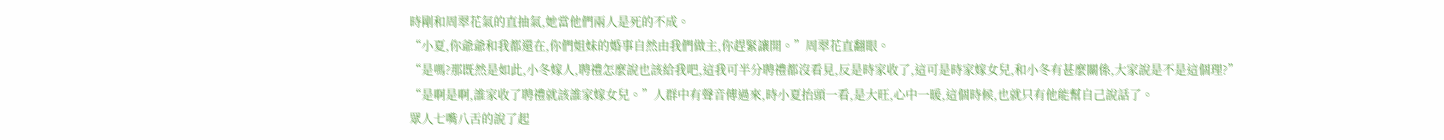時剛和周翠花氣的直抽氣,她當他們兩人是死的不成。
“小夏,你爺爺和我都還在,你們姐妹的婚事自然由我們做主,你趕緊讓開。”周翠花直翻眼。
“是嗎?那既然是如此,小冬嫁人,聘禮怎麼說也該給我吧,這我可半分聘禮都沒看見,反是時家收了,這可是時家嫁女兒,和小冬有甚麼關係,大家說是不是這個理?”
“是啊是啊,誰家收了聘禮就該誰家嫁女兒。”人群中有聲音傳過來,時小夏抬頭一看,是大旺,心中一暖,這個時候,也就只有他能幫自己說話了。
眾人七嘴八舌的說了起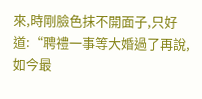來,時剛臉色抹不開面子,只好道:“聘禮一事等大婚過了再說,如今最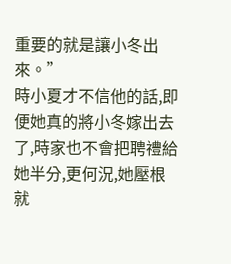重要的就是讓小冬出來。”
時小夏才不信他的話,即便她真的將小冬嫁出去了,時家也不會把聘禮給她半分,更何況,她壓根就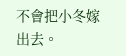不會把小冬嫁出去。